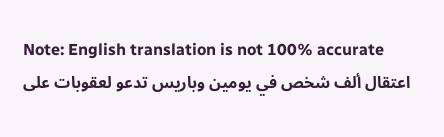Note: English translation is not 100% accurate
اعتقال ألف شخص في يومين وباريس تدعو لعقوبات على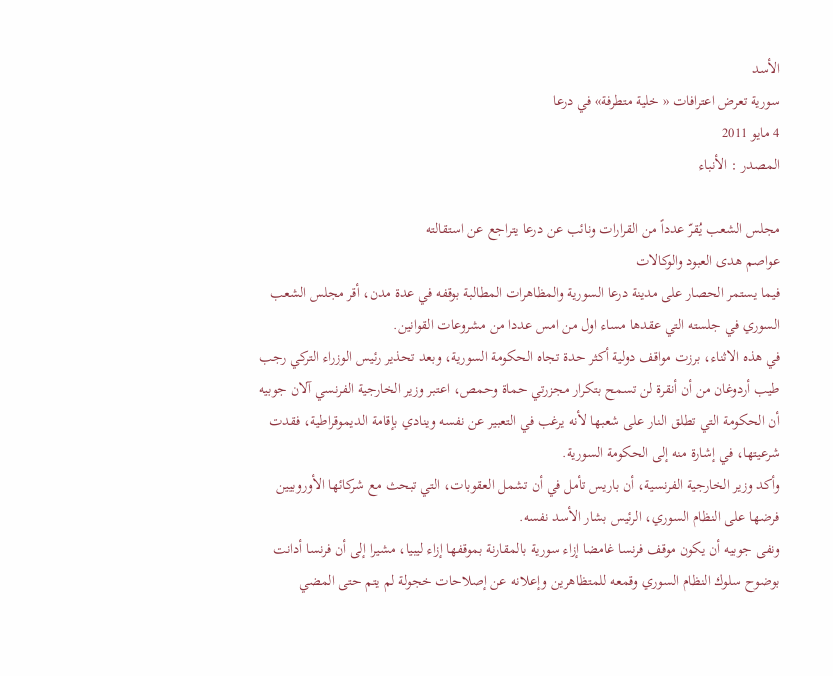الأسد
سورية تعرض اعترافات « خلية متطرفة» في درعا
4 مايو 2011
المصدر : الأنباء

مجلس الشعب يُقرّ عدداً من القرارات ونائب عن درعا يتراجع عن استقالته
عواصم هدى العبود والوكالات
فيما يستمر الحصار على مدينة درعا السورية والمظاهرات المطالبة بوقفه في عدة مدن، أقر مجلس الشعب السوري في جلسته التي عقدها مساء اول من امس عددا من مشروعات القوانين.
في هذه الاثناء، برزت مواقف دولية أكثر حدة تجاه الحكومة السورية، وبعد تحذير رئيس الوزراء التركي رجب طيب أردوغان من أن أنقرة لن تسمح بتكرار مجزرتي حماة وحمص، اعتبر وزير الخارجية الفرنسي آلان جوبيه أن الحكومة التي تطلق النار على شعبها لأنه يرغب في التعبير عن نفسه وينادي بإقامة الديموقراطية، فقدت شرعيتها، في إشارة منه إلى الحكومة السورية.
وأكد وزير الخارجية الفرنسية، أن باريس تأمل في أن تشمل العقوبات، التي تبحث مع شركائها الأوروبيين فرضها على النظام السوري، الرئيس بشار الأسد نفسه.
ونفى جوبيه أن يكون موقف فرنسا غامضا إزاء سورية بالمقارنة بموقفها إزاء ليبيا، مشيرا إلى أن فرنسا أدانت بوضوح سلوك النظام السوري وقمعه للمتظاهرين وإعلانه عن إصلاحات خجولة لم يتم حتى المضي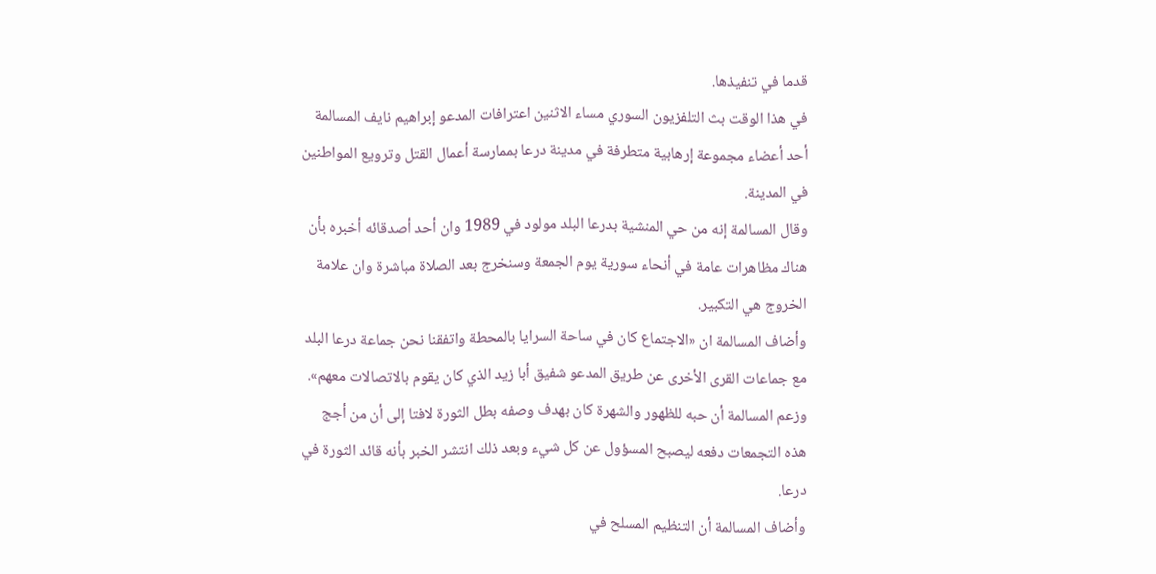قدما في تنفيذها.
في هذا الوقت بث التلفزيون السوري مساء الاثنين اعترافات المدعو إبراهيم نايف المسالمة أحد أعضاء مجموعة إرهابية متطرفة في مدينة درعا بممارسة أعمال القتل وترويع المواطنين في المدينة.
وقال المسالمة إنه من حي المنشية بدرعا البلد مولود في 1989 وان أحد أصدقائه أخبره بأن هناك مظاهرات عامة في أنحاء سورية يوم الجمعة وسنخرج بعد الصلاة مباشرة وان علامة الخروج هي التكبير.
وأضاف المسالمة ان «الاجتماع كان في ساحة السرايا بالمحطة واتفقنا نحن جماعة درعا البلد مع جماعات القرى الأخرى عن طريق المدعو شفيق أبا زيد الذي كان يقوم بالاتصالات معهم».
وزعم المسالمة أن حبه للظهور والشهرة كان بهدف وصفه بطل الثورة لافتا إلى أن من أجج هذه التجمعات دفعه ليصبح المسؤول عن كل شيء وبعد ذلك انتشر الخبر بأنه قائد الثورة في درعا.
وأضاف المسالمة أن التنظيم المسلح في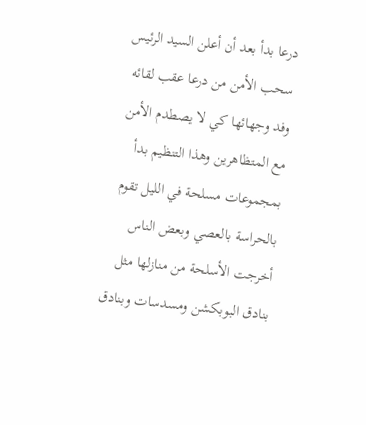درعا بدأ بعد أن أعلن السيد الرئيس سحب الأمن من درعا عقب لقائه وفد وجهائها كي لا يصطدم الأمن مع المتظاهرين وهذا التنظيم بدأ بمجموعات مسلحة في الليل تقوم بالحراسة بالعصي وبعض الناس أخرجت الأسلحة من منازلها مثل بنادق البوبكشن ومسدسات وبنادق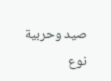صيد وحربية نوع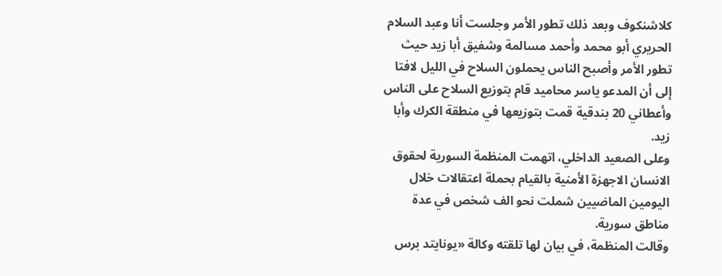كلاشنكوف وبعد ذلك تطور الأمر وجلست أنا وعبد السلام الحريري أبو محمد وأحمد مسالمة وشفيق أبا زيد حيث تطور الأمر وأصبح الناس يحملون السلاح في الليل لافتا إلى أن المدعو ياسر محاميد قام بتوزيع السلاح على الناس وأعطاني 20 بندقية قمت بتوزيعها في منطقة الكرك وأبا زيد.
وعلى الصعيد الداخلي، اتهمت المنظمة السورية لحقوق الانسان الاجهزة الأمنية بالقيام بحملة اعتقالات خلال اليومين الماضيين شملت نحو الف شخص في عدة مناطق سورية.
وقالت المنظمة، في بيان لها تلقته وكالة «يونايتد برس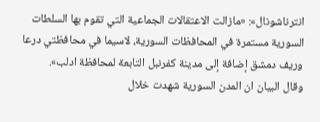انترناشونال»: «مازالت الاعتقالات الجماعية التي تقوم بها السلطات السورية مستمرة في المحافظات السورية، لاسيما في محافظتي درعا وريف دمشق إضافة إلى مدينة كفرنبل التابعة لمحافظة ادلب».
وقال البيان ان المدن السورية شهدت خلال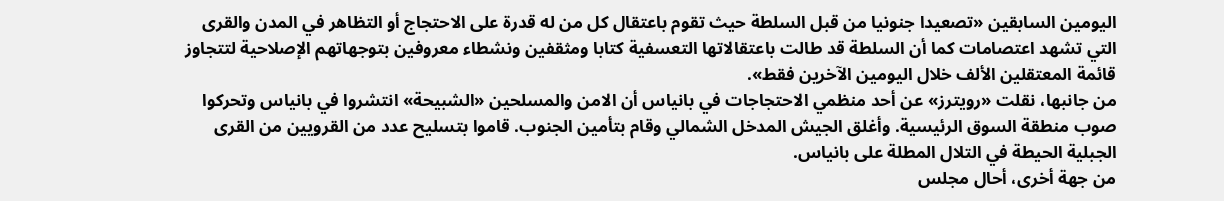اليومين السابقين «تصعيدا جنونيا من قبل السلطة حيث تقوم باعتقال كل من له قدرة على الاحتجاج أو التظاهر في المدن والقرى التي تشهد اعتصامات كما أن السلطة قد طالت باعتقالاتها التعسفية كتابا ومثقفين ونشطاء معروفين بتوجهاتهم الإصلاحية لتتجاوز قائمة المعتقلين الألف خلال اليومين الآخرين فقط».
من جانبها، نقلت «رويترز» عن أحد منظمي الاحتجاجات في بانياس أن الامن والمسلحين «الشبيحة» انتشروا في بانياس وتحركوا صوب منطقة السوق الرئيسية. وأغلق الجيش المدخل الشمالي وقام بتأمين الجنوب. قاموا بتسليح عدد من القرويين من القرى الجبلية الحيطة في التلال المطلة على بانياس.
من جهة أخرى، أحال مجلس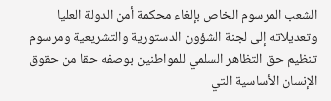الشعب المرسوم الخاص بإلغاء محكمة أمن الدولة العليا وتعديلاته إلى لجنة الشؤون الدستورية والتشريعية ومرسوم تنظيم حق التظاهر السلمي للمواطنين بوصفه حقا من حقوق الإنسان الأساسية التي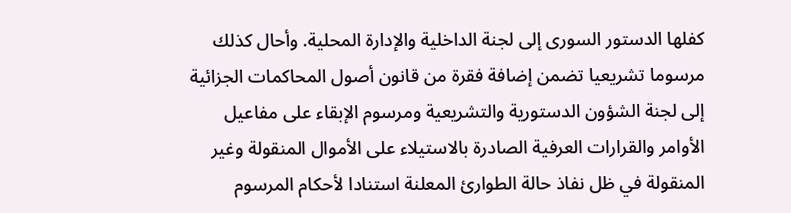كفلها الدستور السورى إلى لجنة الداخلية والإدارة المحلية. وأحال كذلك مرسوما تشريعيا تضمن إضافة فقرة من قانون أصول المحاكمات الجزائية إلى لجنة الشؤون الدستورية والتشريعية ومرسوم الإبقاء على مفاعيل الأوامر والقرارات العرفية الصادرة بالاستيلاء على الأموال المنقولة وغير المنقولة في ظل نفاذ حالة الطوارئ المعلنة استنادا لأحكام المرسوم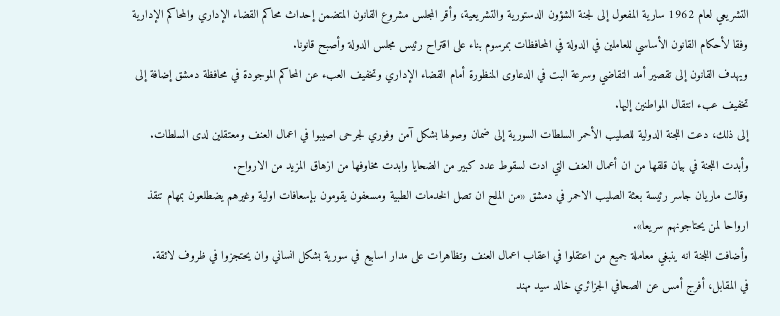التشريعي لعام 1962 سارية المفعول إلى لجنة الشؤون الدستورية والتشريعية، وأقر المجلس مشروع القانون المتضمن إحداث محاكم القضاء الإداري والمحاكم الإدارية وفقا لأحكام القانون الأساسي للعاملين في الدولة في المحافظات بمرسوم بناء على اقتراح رئيس مجلس الدولة وأصبح قانونا.
ويهدف القانون إلى تقصير أمد التقاضي وسرعة البت في الدعاوى المنظورة أمام القضاء الإداري وتخفيف العبء عن المحاكم الموجودة في محافظة دمشق إضافة إلى تخفيف عبء انتقال المواطنين إليها.
إلى ذلك، دعت اللجنة الدولية للصليب الأحمر السلطات السورية إلى ضمان وصولها بشكل آمن وفوري لجرحى اصيبوا في اعمال العنف ومعتقلين لدى السلطات.
وأبدت اللجنة في بيان قلقها من ان أعمال العنف التي ادت لسقوط عدد كبير من الضحايا وابدت مخاوفها من ازهاق المزيد من الارواح.
وقالت ماريان جاسر رئيسة بعثة الصليب الاحمر في دمشق «من الملح ان تصل الخدمات الطبية ومسعفون يقومون بإسعافات اولية وغيرهم يضطلعون بمهام تنقذ ارواحا لمن يحتاجونهم سريعا».
وأضافت اللجنة انه ينبغي معاملة جميع من اعتقلوا في اعقاب اعمال العنف وتظاهرات على مدار اسابيع في سورية بشكل انساني وان يحتجزوا في ظروف لائقة.
في المقابل، أفرج أمس عن الصحافي الجزائري خالد سيد مهند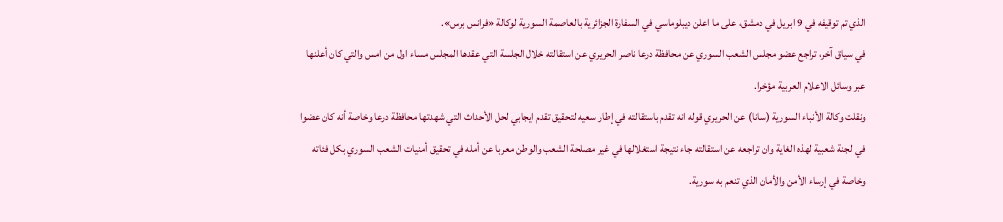الذي تم توقيفه في 9 ابريل في دمشق، على ما اعلن ديبلوماسي في السفارة الجزائرية بالعاصمة السورية لوكالة «فرانس برس».
في سياق آخر، تراجع عضو مجلس الشعب السوري عن محافظة درعا ناصر الحريري عن استقالته خلال الجلسة التي عقدها المجلس مساء اول من امس والتي كان أعلنها عبر وسائل الاعلام العربية مؤخرا.
ونقلت وكالة الأنباء السورية (سانا) عن الحريري قوله انه تقدم باستقالته في إطار سعيه لتحقيق تقدم ايجابي لحل الأحداث التي شهدتها محافظة درعا وخاصة أنه كان عضوا في لجنة شعبية لهذه الغاية وان تراجعه عن استقالته جاء نتيجة استغلالها في غير مصلحة الشعب والوطن معربا عن أمله في تحقيق أمنيات الشعب السوري بكل فئاته وخاصة في إرساء الأمن والأمان الذي تنعم به سورية.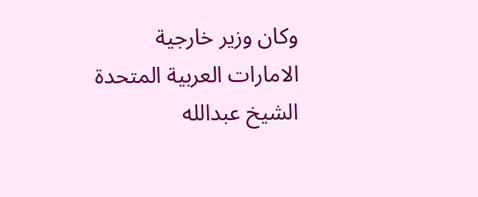وكان وزير خارجية الامارات العربية المتحدة الشيخ عبدالله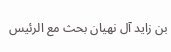بن زايد آل نهيان بحث مع الرئيس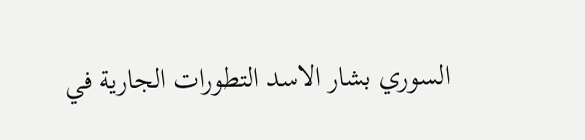السوري بشار الاسد التطورات الجارية في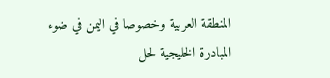المنطقة العربية وخصوصا في اليمن في ضوء المبادرة الخليجية لحل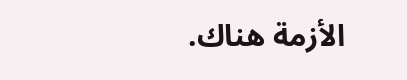الأزمة هناك.